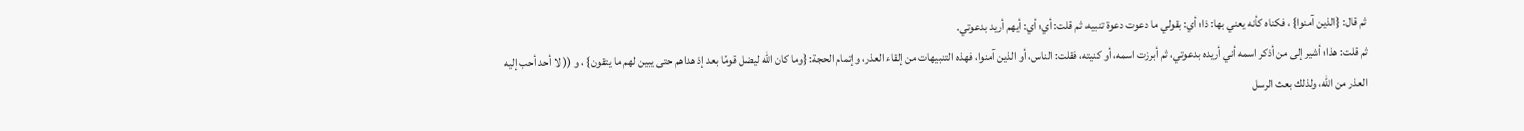ثم قال: {الذين آمنوا} ، فكناه كأنه يعني بها: ذا؛ أي: بقولي ما دعوت دعوة تنبيه، ثم قلت: أي؛ أي: أيهم أريد بدعوتي.
ثم قلت: هذا؛ أشير إلى من أذكر اسمه أني أريده بدعوتي، ثم أبرزت اسمه، أو كنيته، فقلت: الناس، أو الذين آمنوا، فهذه التنبيهات من إلقاء العذر، وإتمام الحجة: {وما كان الله ليضل قومًا بعد إذ هداهم حتى يبين لهم ما يتقون} ، و (( لا أحد أحب إليه العذر من الله، ولذلك بعث الرسل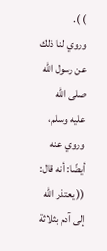) ).
وروي لنا ذلك عن رسول الله صلى الله عليه وسلم، وروي عنه أيضًا: أنه قال: (( يعتذر الله إلى آدم بثلاثة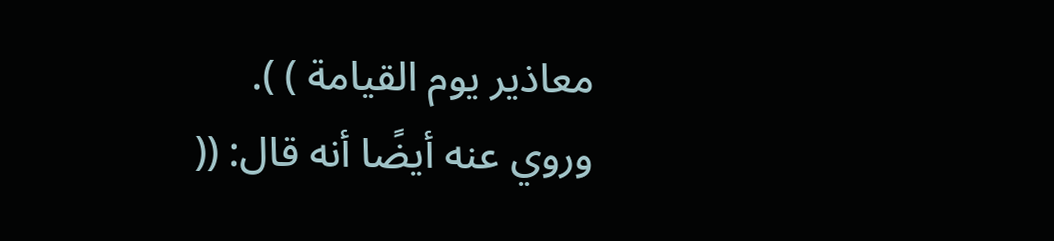معاذير يوم القيامة ) ).
وروي عنه أيضًا أنه قال: ((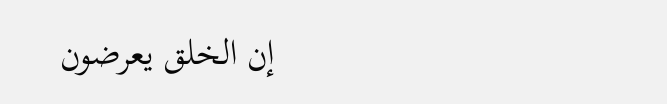إن الخلق يعرضون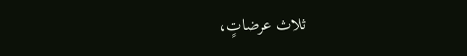ثلاث عرضاتٍ،